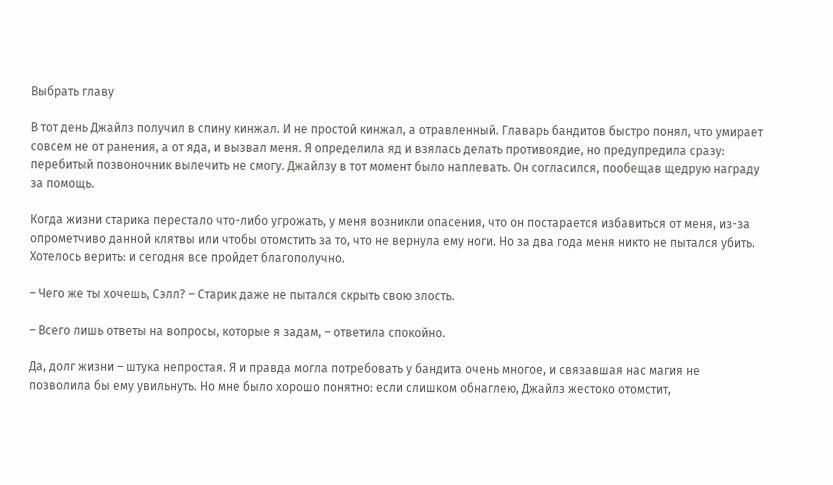Выбрать главу

В тот день Джайлз получил в спину кинжал. И не простой кинжал, а отравленный. Главарь бандитов быстро понял, что умирает совсем не от ранения, а от яда, и вызвал меня. Я определила яд и взялась делать противоядие, но предупредила сразу: перебитый позвоночник вылечить не смогу. Джайлзу в тот момент было наплевать. Он согласился, пообещав щедрую награду за помощь.

Когда жизни старика перестало что-либо угрожать, у меня возникли опасения, что он постарается избавиться от меня, из-за опрометчиво данной клятвы или чтобы отомстить за то, что не вернула ему ноги. Но за два года меня никто не пытался убить. Хотелось верить: и сегодня все пройдет благополучно.

– Чего же ты хочешь, Сэлл? – Старик даже не пытался скрыть свою злость.

– Всего лишь ответы на вопросы, которые я задам, – ответила спокойно.

Да, долг жизни – штука непростая. Я и правда могла потребовать у бандита очень многое, и связавшая нас магия не позволила бы ему увильнуть. Но мне было хорошо понятно: если слишком обнаглею, Джайлз жестоко отомстит,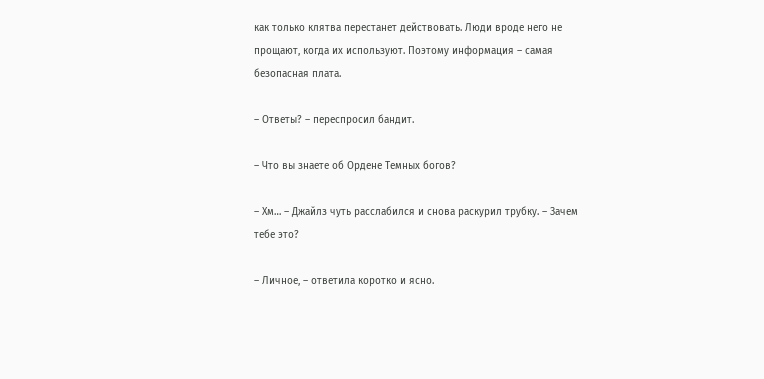как только клятва перестанет действовать. Люди вроде него не прощают, когда их используют. Поэтому информация – самая безопасная плата.

– Ответы? – переспросил бандит.

– Что вы знаете об Ордене Темных богов?

– Хм… – Джайлз чуть расслабился и снова раскурил трубку. – Зачем тебе это?

– Личное, – ответила коротко и ясно.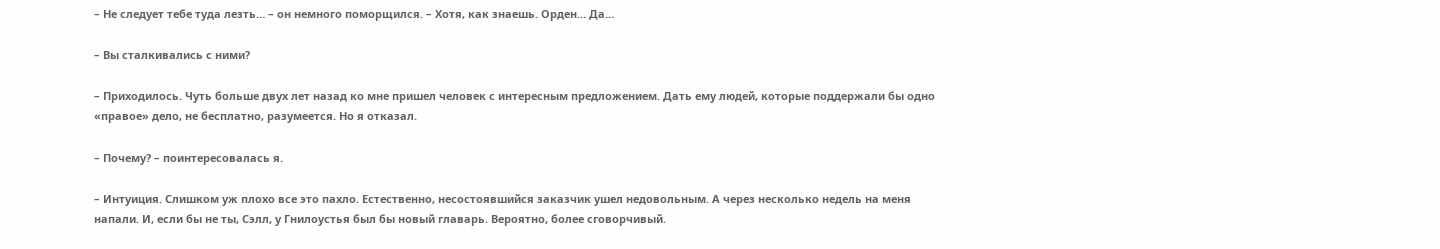– Не следует тебе туда лезть… – он немного поморщился. – Хотя, как знаешь. Орден… Да…

– Вы сталкивались с ними?

– Приходилось. Чуть больше двух лет назад ко мне пришел человек с интересным предложением. Дать ему людей, которые поддержали бы одно «правое» дело, не бесплатно, разумеется. Но я отказал.

– Почему? – поинтересовалась я.

– Интуиция. Слишком уж плохо все это пахло. Естественно, несостоявшийся заказчик ушел недовольным. А через несколько недель на меня напали. И, если бы не ты, Сэлл, у Гнилоустья был бы новый главарь. Вероятно, более сговорчивый.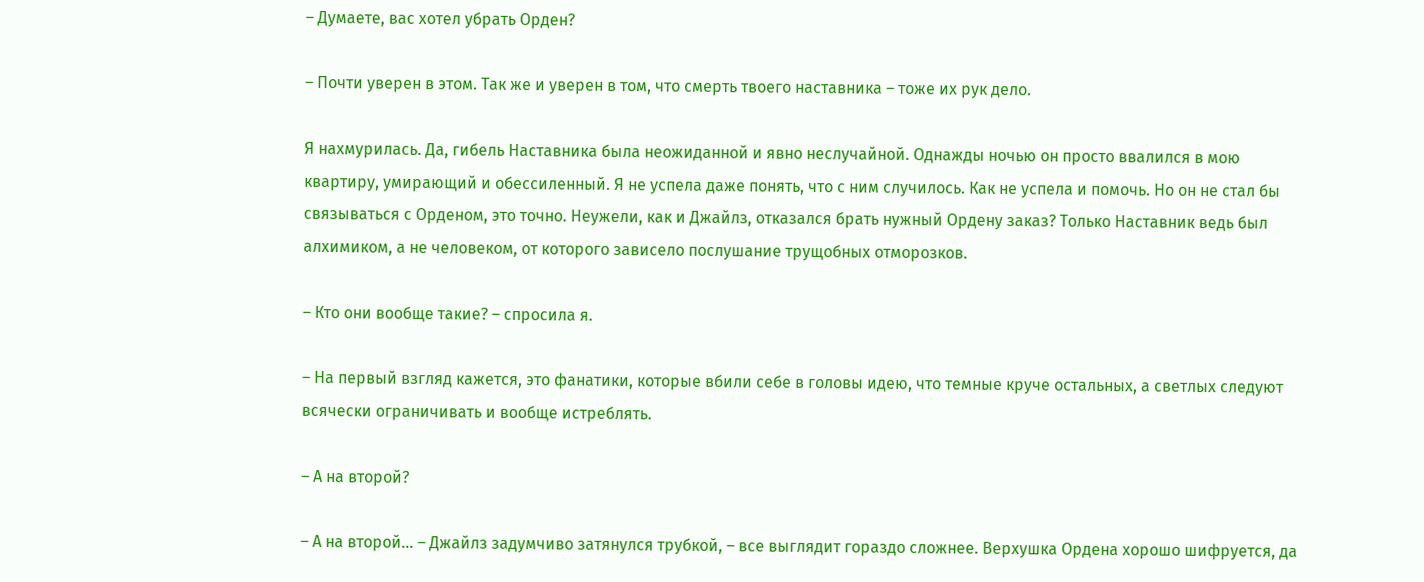– Думаете, вас хотел убрать Орден?

– Почти уверен в этом. Так же и уверен в том, что смерть твоего наставника – тоже их рук дело.

Я нахмурилась. Да, гибель Наставника была неожиданной и явно неслучайной. Однажды ночью он просто ввалился в мою квартиру, умирающий и обессиленный. Я не успела даже понять, что с ним случилось. Как не успела и помочь. Но он не стал бы связываться с Орденом, это точно. Неужели, как и Джайлз, отказался брать нужный Ордену заказ? Только Наставник ведь был алхимиком, а не человеком, от которого зависело послушание трущобных отморозков.

– Кто они вообще такие? – спросила я.

– На первый взгляд кажется, это фанатики, которые вбили себе в головы идею, что темные круче остальных, а светлых следуют всячески ограничивать и вообще истреблять.

– А на второй?

– А на второй… – Джайлз задумчиво затянулся трубкой, – все выглядит гораздо сложнее. Верхушка Ордена хорошо шифруется, да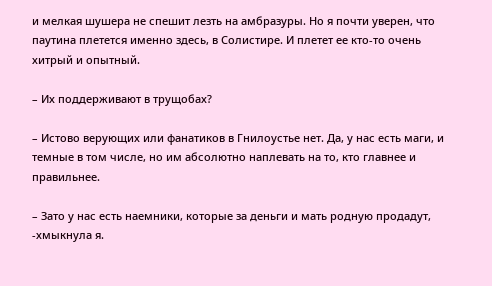и мелкая шушера не спешит лезть на амбразуры. Но я почти уверен, что паутина плетется именно здесь, в Солистире. И плетет ее кто-то очень хитрый и опытный.

– Их поддерживают в трущобах?

– Истово верующих или фанатиков в Гнилоустье нет. Да, у нас есть маги, и темные в том числе, но им абсолютно наплевать на то, кто главнее и правильнее.

– Зато у нас есть наемники, которые за деньги и мать родную продадут, -хмыкнула я.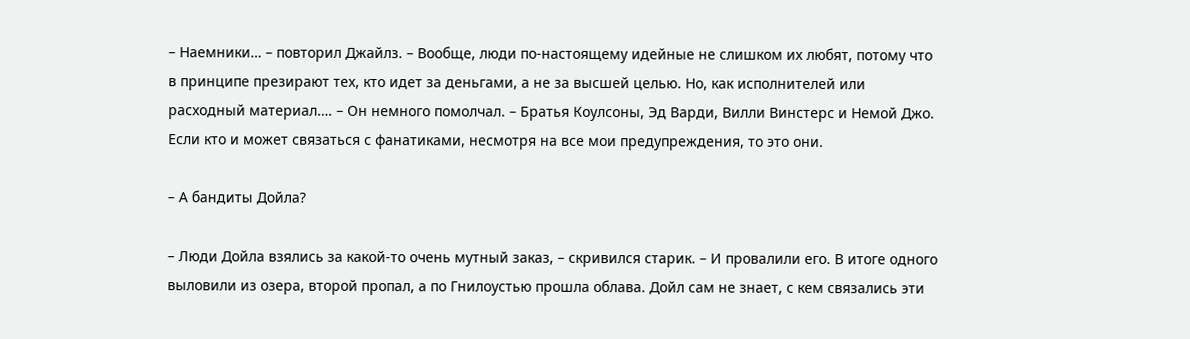– Наемники… – повторил Джайлз. – Вообще, люди по-настоящему идейные не слишком их любят, потому что в принципе презирают тех, кто идет за деньгами, а не за высшей целью. Но, как исполнителей или расходный материал…. – Он немного помолчал. – Братья Коулсоны, Эд Варди, Вилли Винстерс и Немой Джо. Если кто и может связаться с фанатиками, несмотря на все мои предупреждения, то это они.

– А бандиты Дойла?

– Люди Дойла взялись за какой-то очень мутный заказ, – скривился старик. – И провалили его. В итоге одного выловили из озера, второй пропал, а по Гнилоустью прошла облава. Дойл сам не знает, с кем связались эти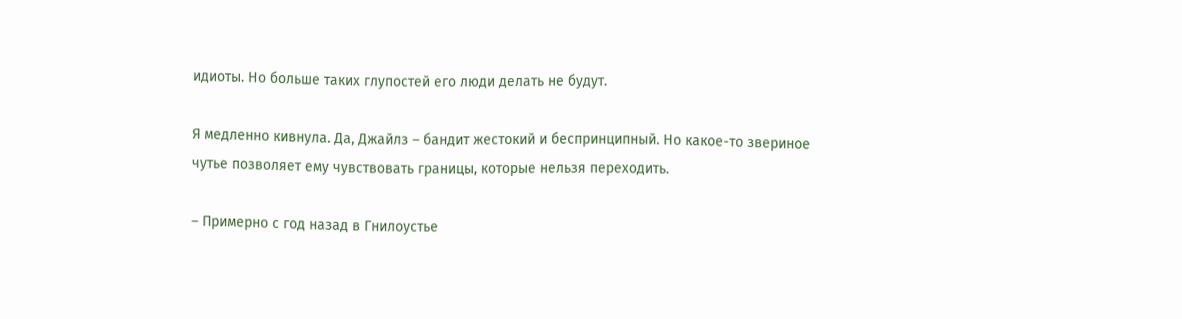идиоты. Но больше таких глупостей его люди делать не будут.

Я медленно кивнула. Да, Джайлз – бандит жестокий и беспринципный. Но какое-то звериное чутье позволяет ему чувствовать границы, которые нельзя переходить.

– Примерно с год назад в Гнилоустье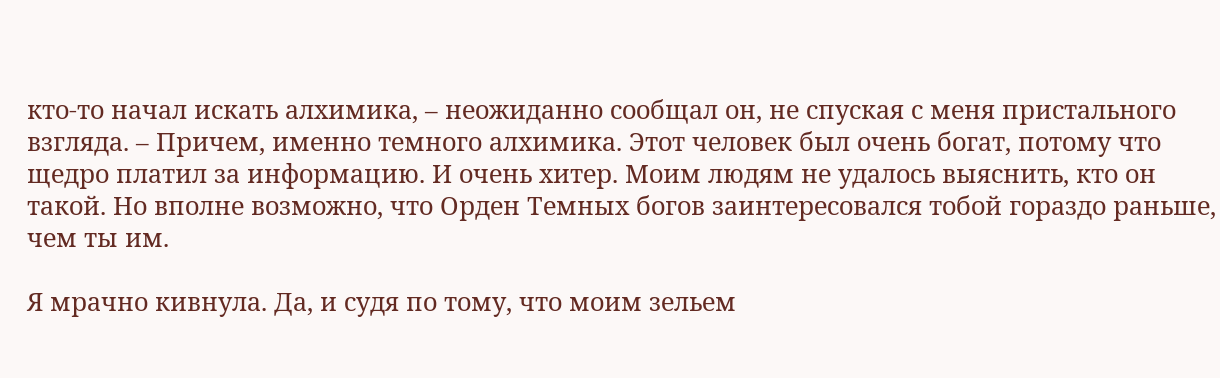кто-то начал искать алхимика, – неожиданно сообщал он, не спуская с меня пристального взгляда. – Причем, именно темного алхимика. Этот человек был очень богат, потому что щедро платил за информацию. И очень хитер. Моим людям не удалось выяснить, кто он такой. Но вполне возможно, что Орден Темных богов заинтересовался тобой гораздо раньше, чем ты им.

Я мрачно кивнула. Да, и судя по тому, что моим зельем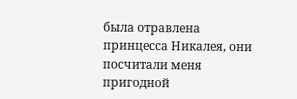была отравлена принцесса Никалея, они посчитали меня пригодной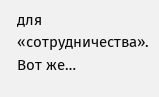для «сотрудничества». Вот же…